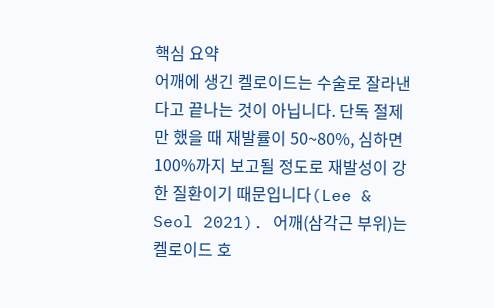핵심 요약
어깨에 생긴 켈로이드는 수술로 잘라낸다고 끝나는 것이 아닙니다. 단독 절제만 했을 때 재발률이 50~80%, 심하면 100%까지 보고될 정도로 재발성이 강한 질환이기 때문입니다(Lee & Seol 2021). 어깨(삼각근 부위)는 켈로이드 호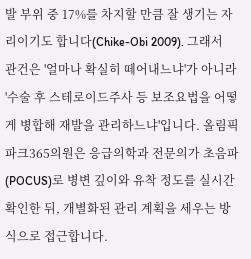발 부위 중 17%를 차지할 만큼 잘 생기는 자리이기도 합니다(Chike-Obi 2009). 그래서 관건은 '얼마나 확실히 떼어내느냐'가 아니라 '수술 후 스테로이드주사 등 보조요법을 어떻게 병합해 재발을 관리하느냐'입니다. 올림픽파크365의원은 응급의학과 전문의가 초음파(POCUS)로 병변 깊이와 유착 정도를 실시간 확인한 뒤, 개별화된 관리 계획을 세우는 방식으로 접근합니다.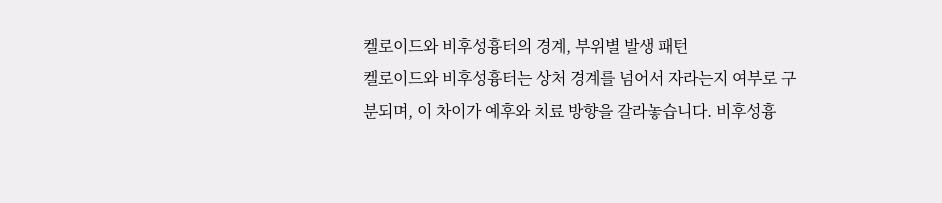켈로이드와 비후성흉터의 경계, 부위별 발생 패턴
켈로이드와 비후성흉터는 상처 경계를 넘어서 자라는지 여부로 구분되며, 이 차이가 예후와 치료 방향을 갈라놓습니다. 비후성흉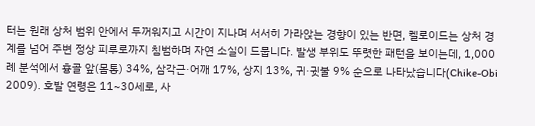터는 원래 상처 범위 안에서 두꺼워지고 시간이 지나며 서서히 가라앉는 경향이 있는 반면, 켈로이드는 상처 경계를 넘어 주변 정상 피루로까지 침범하며 자연 소실이 드뭅니다. 발생 부위도 뚜렷한 패턴을 보이는데, 1,000례 분석에서 흉골 앞(몸통) 34%, 삼각근·어깨 17%, 상지 13%, 귀·귓불 9% 순으로 나타났습니다(Chike-Obi 2009). 호발 연령은 11~30세로, 사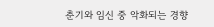춘기와 임신 중 악화되는 경향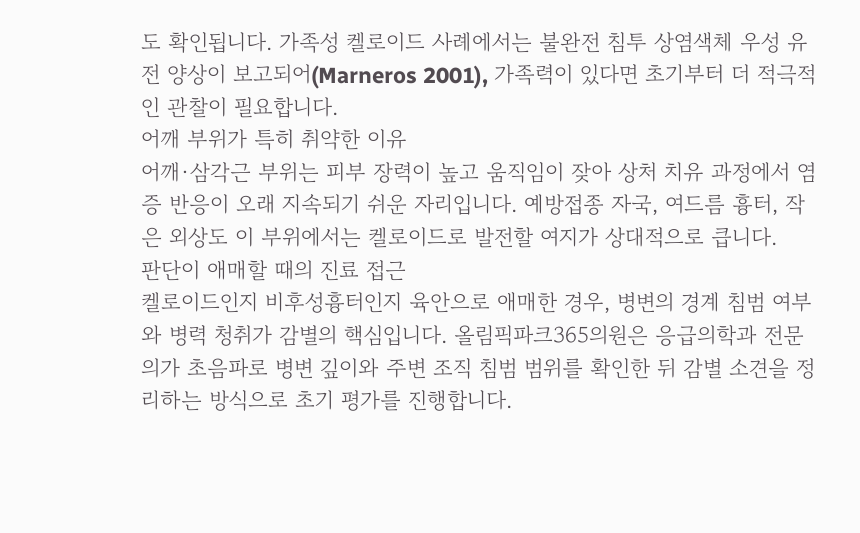도 확인됩니다. 가족성 켈로이드 사례에서는 불완전 침투 상염색체 우성 유전 양상이 보고되어(Marneros 2001), 가족력이 있다면 초기부터 더 적극적인 관찰이 필요합니다.
어깨 부위가 특히 취약한 이유
어깨·삼각근 부위는 피부 장력이 높고 움직임이 잦아 상처 치유 과정에서 염증 반응이 오래 지속되기 쉬운 자리입니다. 예방접종 자국, 여드름 흉터, 작은 외상도 이 부위에서는 켈로이드로 발전할 여지가 상대적으로 큽니다.
판단이 애매할 때의 진료 접근
켈로이드인지 비후성흉터인지 육안으로 애매한 경우, 병변의 경계 침범 여부와 병력 청취가 감별의 핵심입니다. 올림픽파크365의원은 응급의학과 전문의가 초음파로 병변 깊이와 주변 조직 침범 범위를 확인한 뒤 감별 소견을 정리하는 방식으로 초기 평가를 진행합니다.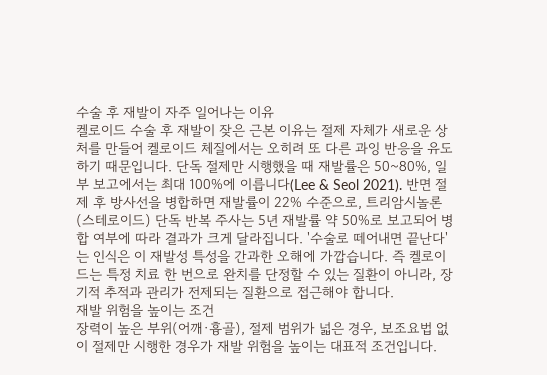수술 후 재발이 자주 일어나는 이유
켈로이드 수술 후 재발이 잦은 근본 이유는 절제 자체가 새로운 상처를 만들어 켈로이드 체질에서는 오히려 또 다른 과잉 반응을 유도하기 때문입니다. 단독 절제만 시행했을 때 재발률은 50~80%, 일부 보고에서는 최대 100%에 이릅니다(Lee & Seol 2021). 반면 절제 후 방사선을 병합하면 재발률이 22% 수준으로, 트리암시놀론(스테로이드) 단독 반복 주사는 5년 재발률 약 50%로 보고되어 병합 여부에 따라 결과가 크게 달라집니다. '수술로 떼어내면 끝난다'는 인식은 이 재발성 특성을 간과한 오해에 가깝습니다. 즉 켈로이드는 특정 치료 한 번으로 완치를 단정할 수 있는 질환이 아니라, 장기적 추적과 관리가 전제되는 질환으로 접근해야 합니다.
재발 위험을 높이는 조건
장력이 높은 부위(어깨·흉골), 절제 범위가 넓은 경우, 보조요법 없이 절제만 시행한 경우가 재발 위험을 높이는 대표적 조건입니다.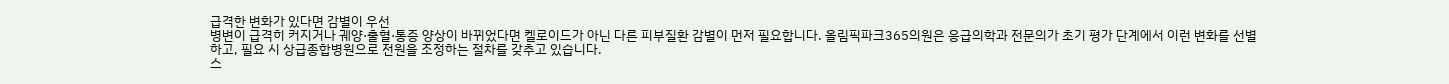급격한 변화가 있다면 감별이 우선
병변이 급격히 커지거나 궤양·출혈·통증 양상이 바뀌었다면 켈로이드가 아닌 다른 피부질환 감별이 먼저 필요합니다. 올림픽파크365의원은 응급의학과 전문의가 초기 평가 단계에서 이런 변화를 선별하고, 필요 시 상급종합병원으로 전원을 조정하는 절차를 갖추고 있습니다.
스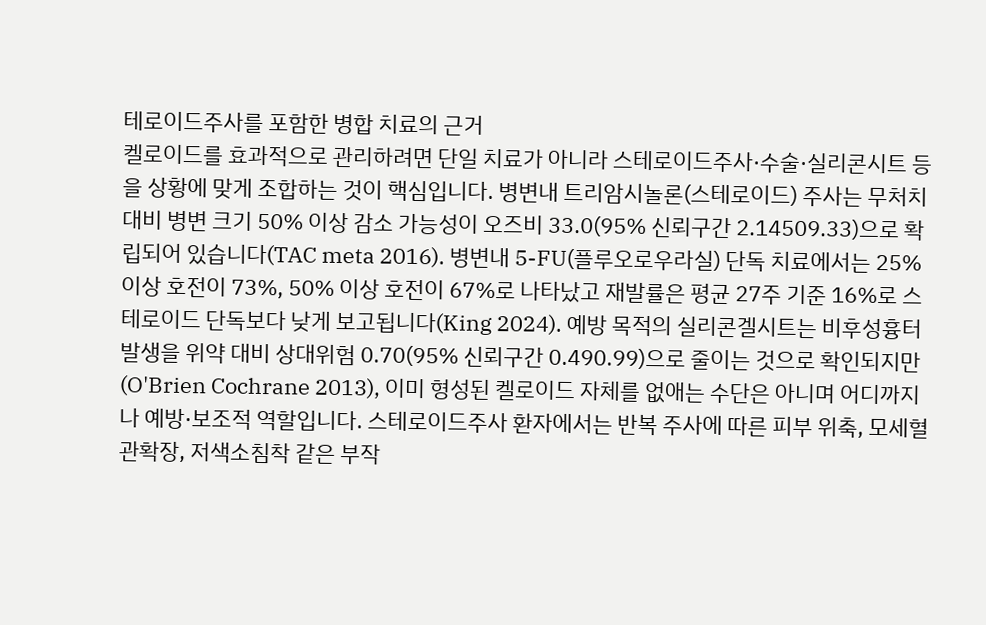테로이드주사를 포함한 병합 치료의 근거
켈로이드를 효과적으로 관리하려면 단일 치료가 아니라 스테로이드주사·수술·실리콘시트 등을 상황에 맞게 조합하는 것이 핵심입니다. 병변내 트리암시놀론(스테로이드) 주사는 무처치 대비 병변 크기 50% 이상 감소 가능성이 오즈비 33.0(95% 신뢰구간 2.14509.33)으로 확립되어 있습니다(TAC meta 2016). 병변내 5-FU(플루오로우라실) 단독 치료에서는 25% 이상 호전이 73%, 50% 이상 호전이 67%로 나타났고 재발률은 평균 27주 기준 16%로 스테로이드 단독보다 낮게 보고됩니다(King 2024). 예방 목적의 실리콘겔시트는 비후성흉터 발생을 위약 대비 상대위험 0.70(95% 신뢰구간 0.490.99)으로 줄이는 것으로 확인되지만(O'Brien Cochrane 2013), 이미 형성된 켈로이드 자체를 없애는 수단은 아니며 어디까지나 예방·보조적 역할입니다. 스테로이드주사 환자에서는 반복 주사에 따른 피부 위축, 모세혈관확장, 저색소침착 같은 부작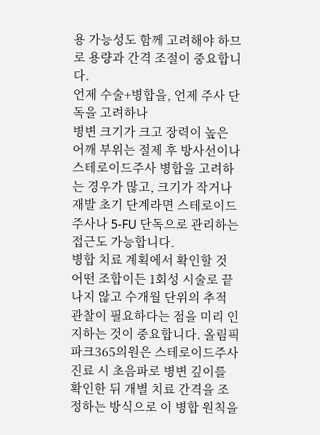용 가능성도 함께 고려해야 하므로 용량과 간격 조절이 중요합니다.
언제 수술+병합을, 언제 주사 단독을 고려하나
병변 크기가 크고 장력이 높은 어깨 부위는 절제 후 방사선이나 스테로이드주사 병합을 고려하는 경우가 많고, 크기가 작거나 재발 초기 단계라면 스테로이드주사나 5-FU 단독으로 관리하는 접근도 가능합니다.
병합 치료 계획에서 확인할 것
어떤 조합이든 1회성 시술로 끝나지 않고 수개월 단위의 추적 관찰이 필요하다는 점을 미리 인지하는 것이 중요합니다. 올림픽파크365의원은 스테로이드주사 진료 시 초음파로 병변 깊이를 확인한 뒤 개별 치료 간격을 조정하는 방식으로 이 병합 원칙을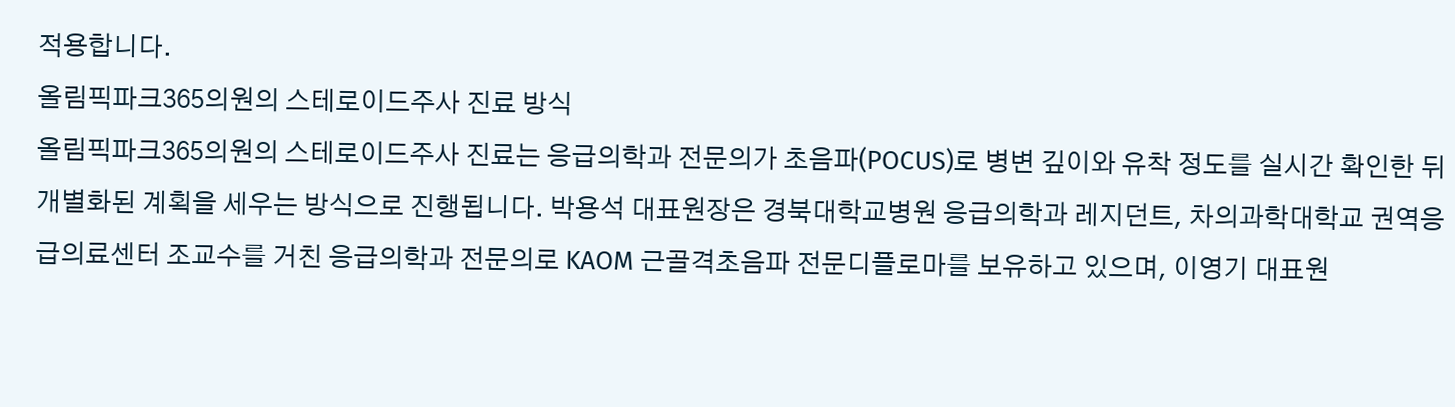적용합니다.
올림픽파크365의원의 스테로이드주사 진료 방식
올림픽파크365의원의 스테로이드주사 진료는 응급의학과 전문의가 초음파(POCUS)로 병변 깊이와 유착 정도를 실시간 확인한 뒤 개별화된 계획을 세우는 방식으로 진행됩니다. 박용석 대표원장은 경북대학교병원 응급의학과 레지던트, 차의과학대학교 권역응급의료센터 조교수를 거친 응급의학과 전문의로 KAOM 근골격초음파 전문디플로마를 보유하고 있으며, 이영기 대표원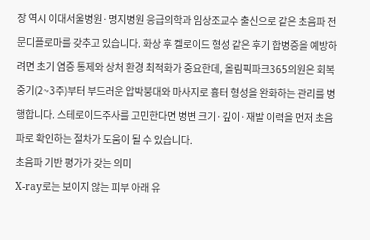장 역시 이대서울병원·명지병원 응급의학과 임상조교수 출신으로 같은 초음파 전문디플로마를 갖추고 있습니다. 화상 후 켈로이드 형성 같은 후기 합병증을 예방하려면 초기 염증 통제와 상처 환경 최적화가 중요한데, 올림픽파크365의원은 회복 중기(2~3주)부터 부드러운 압박붕대와 마사지로 흉터 형성을 완화하는 관리를 병행합니다. 스테로이드주사를 고민한다면 병변 크기·깊이·재발 이력을 먼저 초음파로 확인하는 절차가 도움이 될 수 있습니다.
초음파 기반 평가가 갖는 의미
X-ray로는 보이지 않는 피부 아래 유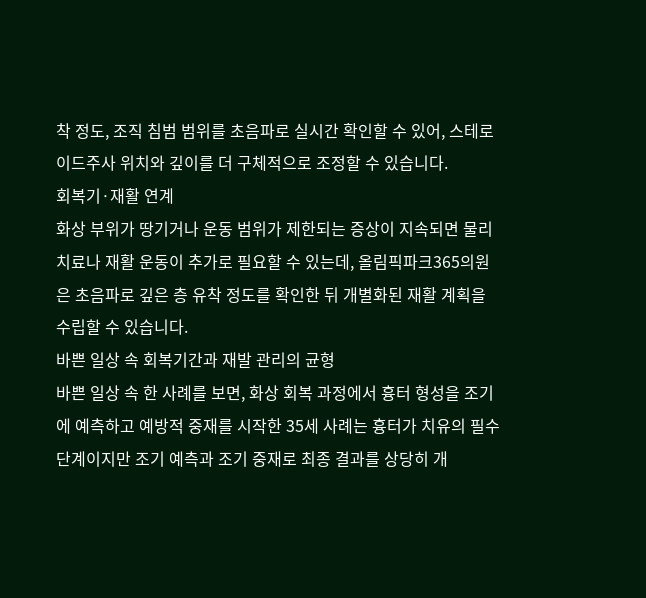착 정도, 조직 침범 범위를 초음파로 실시간 확인할 수 있어, 스테로이드주사 위치와 깊이를 더 구체적으로 조정할 수 있습니다.
회복기·재활 연계
화상 부위가 땅기거나 운동 범위가 제한되는 증상이 지속되면 물리치료나 재활 운동이 추가로 필요할 수 있는데, 올림픽파크365의원은 초음파로 깊은 층 유착 정도를 확인한 뒤 개별화된 재활 계획을 수립할 수 있습니다.
바쁜 일상 속 회복기간과 재발 관리의 균형
바쁜 일상 속 한 사례를 보면, 화상 회복 과정에서 흉터 형성을 조기에 예측하고 예방적 중재를 시작한 35세 사례는 흉터가 치유의 필수 단계이지만 조기 예측과 조기 중재로 최종 결과를 상당히 개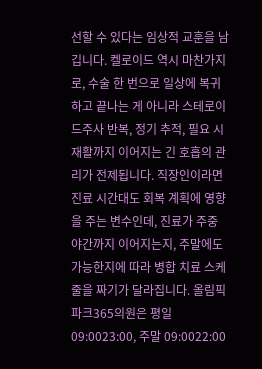선할 수 있다는 임상적 교훈을 남깁니다. 켈로이드 역시 마찬가지로, 수술 한 번으로 일상에 복귀하고 끝나는 게 아니라 스테로이드주사 반복, 정기 추적, 필요 시 재활까지 이어지는 긴 호흡의 관리가 전제됩니다. 직장인이라면 진료 시간대도 회복 계획에 영향을 주는 변수인데, 진료가 주중 야간까지 이어지는지, 주말에도 가능한지에 따라 병합 치료 스케줄을 짜기가 달라집니다. 올림픽파크365의원은 평일 09:0023:00, 주말 09:0022:00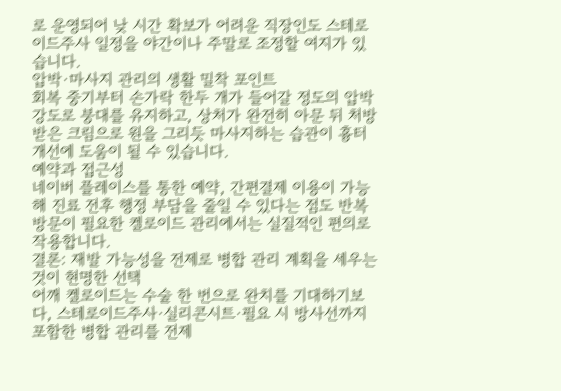로 운영되어 낮 시간 확보가 어려운 직장인도 스테로이드주사 일정을 야간이나 주말로 조정할 여지가 있습니다.
압박·마사지 관리의 생활 밀착 포인트
회복 중기부터 손가락 한두 개가 들어갈 정도의 압박 강도로 붕대를 유지하고, 상처가 완전히 아문 뒤 처방받은 크림으로 원을 그리듯 마사지하는 습관이 흉터 개선에 도움이 될 수 있습니다.
예약과 접근성
네이버 플레이스를 통한 예약, 간편결제 이용이 가능해 진료 전후 행정 부담을 줄일 수 있다는 점도 반복 방문이 필요한 켈로이드 관리에서는 실질적인 편의로 작용합니다.
결론: 재발 가능성을 전제로 병합 관리 계획을 세우는 것이 현명한 선택
어깨 켈로이드는 수술 한 번으로 완치를 기대하기보다, 스테로이드주사·실리콘시트·필요 시 방사선까지 포함한 병합 관리를 전제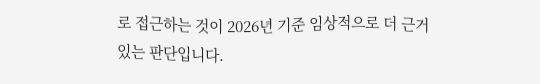로 접근하는 것이 2026년 기준 임상적으로 더 근거 있는 판단입니다.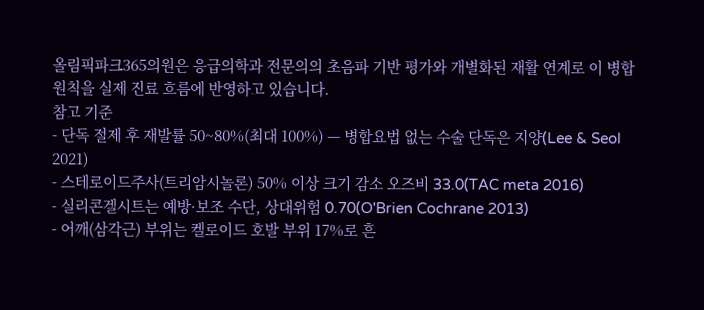올림픽파크365의원은 응급의학과 전문의의 초음파 기반 평가와 개별화된 재활 연계로 이 병합 원칙을 실제 진료 흐름에 반영하고 있습니다.
참고 기준
- 단독 절제 후 재발률 50~80%(최대 100%) — 병합요법 없는 수술 단독은 지양(Lee & Seol 2021)
- 스테로이드주사(트리암시놀론) 50% 이상 크기 감소 오즈비 33.0(TAC meta 2016)
- 실리콘겔시트는 예방·보조 수단, 상대위험 0.70(O'Brien Cochrane 2013)
- 어깨(삼각근) 부위는 켈로이드 호발 부위 17%로 흔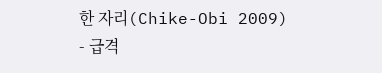한 자리(Chike-Obi 2009)
- 급격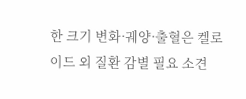한 크기 변화·궤양·출혈은 켈로이드 외 질환 감별 필요 소견